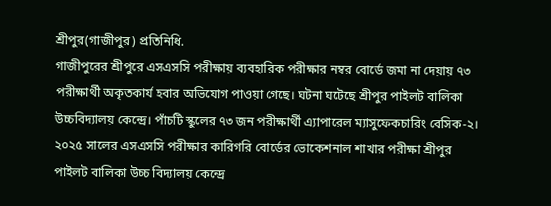শ্রীপুর(গাজীপুর) প্রতিনিধি.
গাজীপুরের শ্রীপুরে এসএসসি পরীক্ষায় ব্যবহারিক পরীক্ষার নম্বর বোর্ডে জমা না দেয়ায় ৭৩ পরীক্ষার্থী অকৃতকার্য হবার অভিযোগ পাওয়া গেছে। ঘটনা ঘটেছে শ্রীপুর পাইলট বালিকা উচ্চবিদ্যালয় কেন্দ্রে। পাঁচটি স্কুলের ৭৩ জন পরীক্ষার্থী এ্যাপারেল ম্যাসুফেকচারিং বেসিক-২। ২০২৫ সালের এসএসসি পরীক্ষার কারিগরি বোর্ডের ভোকেশনাল শাখার পরীক্ষা শ্রীপুর পাইলট বালিকা উচ্চ বিদ্যালয় কেন্দ্রে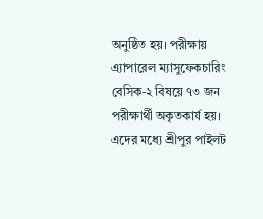অনুষ্ঠিত হয়। পরীক্ষায় এ্যাপারেল ম্যাসুফেকচারিং বেসিক-২ বিষয়ে ৭৩ জন পরীক্ষার্থী অকৃতকার্য হয়।
এদের মধ্যে শ্রীপুর পাইলট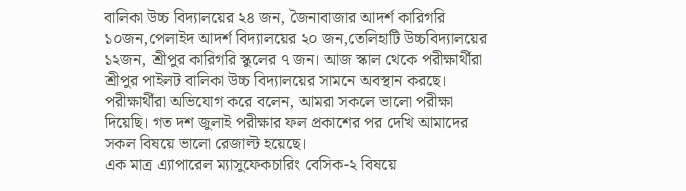বালিকা উচ্চ বিদ্যালয়ের ২৪ জন, জৈনাবাজার আদর্শ কারিগরি ১০জন,পেলাইদ আদর্শ বিদ্যালয়ের ২০ জন,তেলিহাটি উচ্চবিদ্যালয়ের ১২জন, শ্রীপুর কারিগরি স্কুলের ৭ জন। আজ স্কাল থেকে পরীক্ষার্থীরা শ্রীপুর পাইলট বালিকা উচ্চ বিদ্যালয়ের সামনে অবস্থান করছে।
পরীক্ষার্থীরা অভিযোগ করে বলেন, আমরা সকলে ভালো পরীক্ষা দিয়েছি। গত দশ জুলাই পরীক্ষার ফল প্রকাশের পর দেখি আমাদের সকল বিষয়ে ভালো রেজাল্ট হয়েছে।
এক মাত্র এ্যাপারেল ম্যাসুফেকচারিং বেসিক-২ বিষয়ে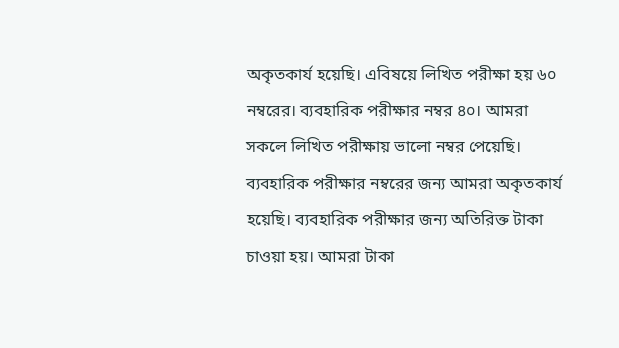অকৃতকার্য হয়েছি। এবিষয়ে লিখিত পরীক্ষা হয় ৬০ নম্বরের। ব্যবহারিক পরীক্ষার নম্বর ৪০। আমরা সকলে লিখিত পরীক্ষায় ভালো নম্বর পেয়েছি। ব্যবহারিক পরীক্ষার নম্বরের জন্য আমরা অকৃতকার্য হয়েছি। ব্যবহারিক পরীক্ষার জন্য অতিরিক্ত টাকা চাওয়া হয়। আমরা টাকা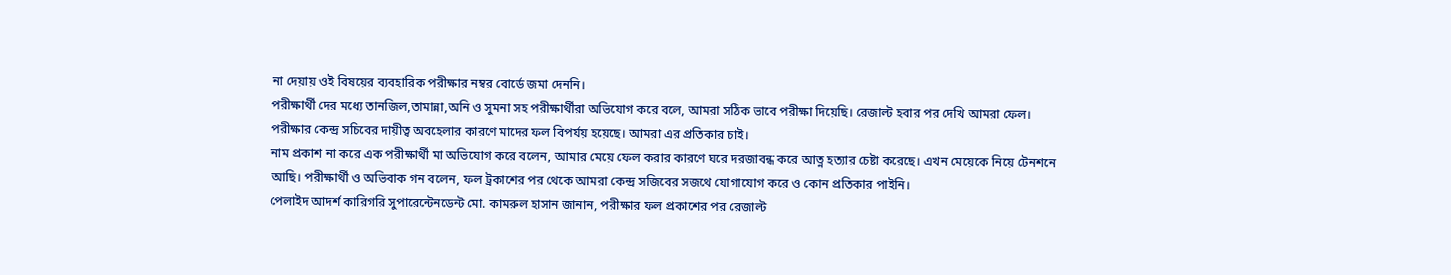না দেয়ায় ওই বিষয়ের ব্যবহারিক পরীক্ষার নম্বর বোর্ডে জমা দেননি।
পরীক্ষার্থী দের মধ্যে তানজিল,তামান্না,অনি ও সুমনা সহ পরীক্ষার্থীরা অভিযোগ করে বলে, আমরা সঠিক ভাবে পরীক্ষা দিয়েছি। রেজাল্ট হবার পর দেখি আমরা ফেল।
পরীক্ষার কেন্দ্র সচিবের দায়ীত্ব অবহেলার কারণে মাদের ফল বিপর্যয় হয়েছে। আমরা এর প্রতিকার চাই।
নাম প্রকাশ না করে এক পরীক্ষার্থী মা অভিযোগ করে বলেন, আমার মেয়ে ফেল করার কারণে ঘরে দরজাবন্ধ করে আত্ন হত্যার চেষ্টা করেছে। এখন মেয়েকে নিয়ে টেনশনে আছি। পরীক্ষার্থী ও অভিবাক গন বলেন, ফল ট্রকাশের পর থেকে আমরা কেন্দ্র সজিবের সজথে যোগাযোগ করে ও কোন প্রতিকার পাইনি।
পেলাইদ আদর্শ কারিগরি সুপারেন্টেনডেন্ট মো. কামরুল হাসান জানান, পরীক্ষার ফল প্রকাশের পর রেজাল্ট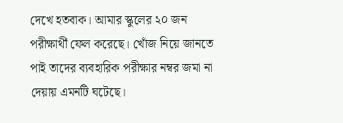দেখে হতবাক। আমার স্কুলের ২০ জন পরীক্ষার্থী ফেল করেছে। খোঁজ নিয়ে জানতে পাই তাদের ব্যবহারিক পরীক্ষার নম্বর জমা না দেয়ায় এমনটি ঘটেছে।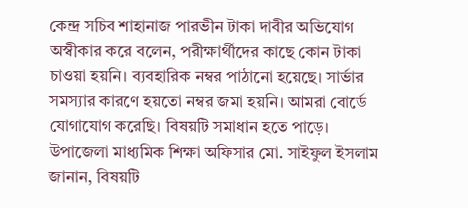কেন্দ্র সচিব শাহানাজ পারভীন টাকা দাবীর অভিযোগ অস্বীকার করে বলেন, পরীক্ষার্থীদের কাছে কোন টাকা চাওয়া হয়নি। ব্যবহারিক নম্বর পাঠানো হয়েছে। সার্ভার সমস্যার কারণে হয়তো নম্বর জমা হয়নি। আমরা বোর্ডে যোগাযোগ করেছি। বিষয়টি সমাধান হতে পাড়ে।
উপাজেলা মাধ্যমিক শিক্ষা অফিসার মো. সাইফুল ইসলাম জানান, বিষয়টি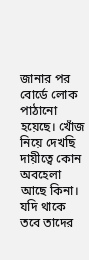জানার পর বোর্ডে লোক পাঠানো হয়েছে। খোঁজ নিয়ে দেখছি দায়ীত্বে কোন অবহেলা আছে কিনা। যদি থাকে তবে তাদের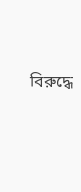বিরুদ্ধে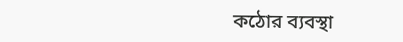কঠোর ব্যবস্থা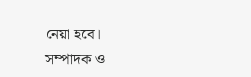নেয়া হবে।
সম্পাদক ও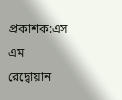প্রকাশক:এস এম রেদ্বোয়ান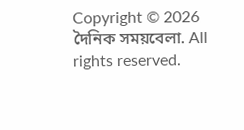Copyright © 2026 দৈনিক সময়বেলা. All rights reserved.